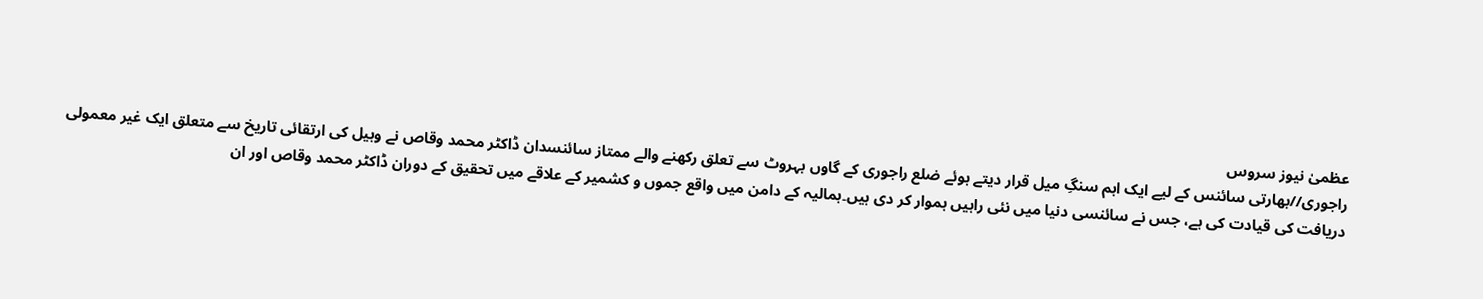عظمیٰ نیوز سروس
راجوری//بھارتی سائنس کے لیے ایک اہم سنگِ میل قرار دیتے ہوئے ضلع راجوری کے گاوں بہروٹ سے تعلق رکھنے والے ممتاز سائنسدان ڈاکٹر محمد وقاص نے وہیل کی ارتقائی تاریخ سے متعلق ایک غیر معمولی دریافت کی قیادت کی ہے، جس نے سائنسی دنیا میں نئی راہیں ہموار کر دی ہیں۔ہمالیہ کے دامن میں واقع جموں و کشمیر کے علاقے میں تحقیق کے دوران ڈاکٹر محمد وقاص اور ان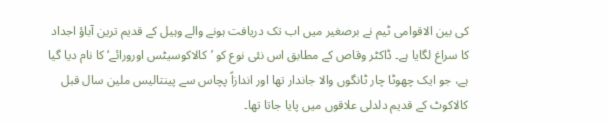کی بین الاقوامی ٹیم نے برصغیر میں اب تک دریافت ہونے والے وہیل کے قدیم ترین آباؤ اجداد کا سراغ لگایا ہے۔ ڈاکٹر وقاص کے مطابق اس نئی نوع کو ’کالاکوسیٹس اورورائے‘ کا نام دیا گیا ہے، جو ایک چھوٹا چار ٹانگوں والا جاندار تھا اور اندازاً پچاس سے پینتالیس ملین سال قبل کالاکوٹ کے قدیم دلدلی علاقوں میں پایا جاتا تھا۔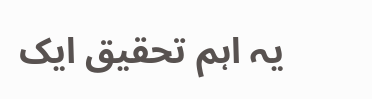یہ اہم تحقیق ایک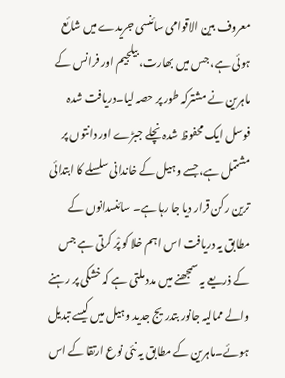معروف بین الاقوامی سائنسی جریدے میں شائع ہوئی ہے، جس میں بھارت، بیلجیم اور فرانس کے ماہرین نے مشترکہ طور پر حصہ لیا۔دریافت شدہ فوسل ایک محفوظ شدہ نچلے جبڑے اور دانتوں پر مشتمل ہے، جسے وہیل کے خاندانی سلسلے کا ابتدائی ترین رکن قرار دیا جا رہا ہے۔ سائنسدانوں کے مطابق یہ دریافت اس اہم خلا کو پْر کرتی ہے جس کے ذریعے یہ سمجھنے میں مدد ملتی ہے کہ خشکی پر رہنے والے ممالیہ جانور بتدریج جدید وہیل میں کیسے تبدیل ہوئے۔ماہرین کے مطابق یہ نئی نوع ارتقا کے اس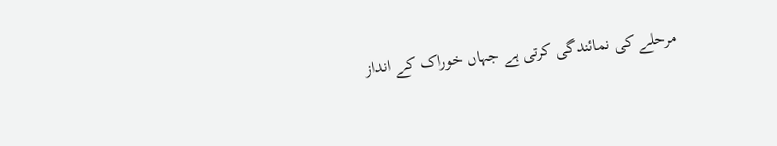مرحلے کی نمائندگی کرتی ہے جہاں خوراک کے انداز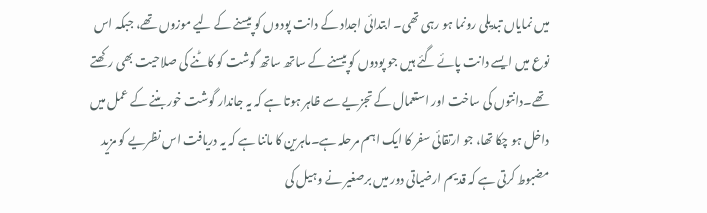میں نمایاں تبدیلی رونما ہو رہی تھی۔ ابتدائی اجداد کے دانت پودوں کو پیسنے کے لیے موزوں تھے، جبکہ اس نوع میں ایسے دانت پائے گئے ہیں جو پودوں کو پیسنے کے ساتھ ساتھ گوشت کو کاٹنے کی صلاحیت بھی رکھتے تھے۔دانتوں کی ساخت اور استعمال کے تجزیے سے ظاہر ہوتا ہے کہ یہ جاندار گوشت خور بننے کے عمل میں داخل ہو چکا تھا، جو ارتقائی سفر کا ایک اہم مرحلہ ہے۔ماہرین کا ماننا ہے کہ یہ دریافت اس نظریے کو مزید مضبوط کرتی ہے کہ قدیم ارضیاتی دور میں برصغیر نے وہیل کی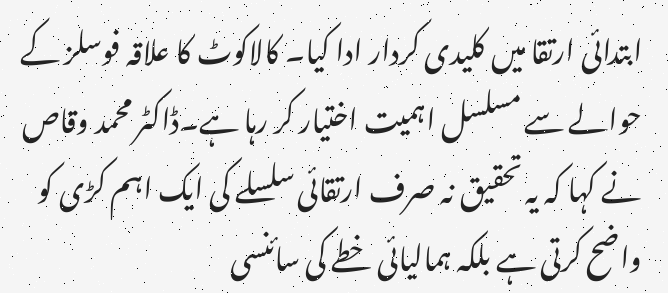ابتدائی ارتقا میں کلیدی کردار ادا کیا۔ کالاکوٹ کا علاقہ فوسلز کے حوالے سے مسلسل اہمیت اختیار کر رہا ہے۔ڈاکٹر محمد وقاص نے کہا کہ یہ تحقیق نہ صرف ارتقائی سلسلے کی ایک اہم کڑی کو واضح کرتی ہے بلکہ ہمالیائی خطے کی سائنسی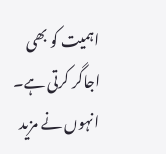اہمیت کو بھی اجاگر کرتی ہے۔ انہوں نے مزید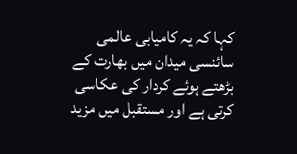کہا کہ یہ کامیابی عالمی سائنسی میدان میں بھارت کے بڑھتے ہوئے کردار کی عکاسی کرتی ہے اور مستقبل میں مزید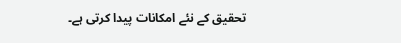تحقیق کے نئے امکانات پیدا کرتی ہے۔